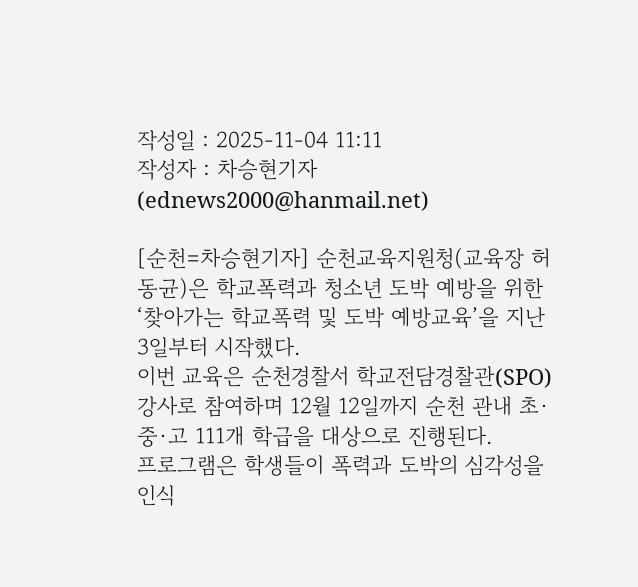작성일 : 2025-11-04 11:11
작성자 : 차승현기자 (ednews2000@hanmail.net)

[순천=차승현기자] 순천교육지원청(교육장 허동균)은 학교폭력과 청소년 도박 예방을 위한 ‘찾아가는 학교폭력 및 도박 예방교육’을 지난 3일부터 시작했다.
이번 교육은 순천경찰서 학교전담경찰관(SPO)강사로 참여하며 12월 12일까지 순천 관내 초·중·고 111개 학급을 대상으로 진행된다.
프로그램은 학생들이 폭력과 도박의 심각성을 인식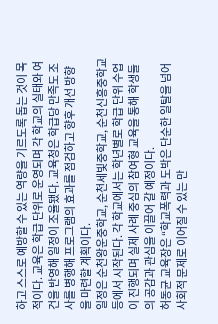하고 스스로 예방할 수 있는 역량을 기르도록 돕는 것이 목적이다. 교육은 학급 단위로 운영되며 각 학교의 실태와 여건을 반영해 일정이 조율됐다. 교육청은 학급당 만족도 조사를 병행해 프로그램의 효과를 점검하고 향후 개선 방향을 마련할 계획이다.
일정은 순천왕운중학교, 순천세빛중학교, 순천신흥중학교 등에서 시작된다. 각 학교에서는 학년별로 학급 단위 수업이 진행되며 실제 사례 중심의 참여형 교육을 통해 학생들의 공감과 관심을 이끌어 갈 예정이다.
허동균 교육장은 “학교폭력과 도박은 단순한 일탈을 넘어 사회적 문제로 이어질 수 있는 만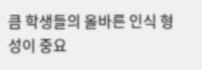큼 학생들의 올바른 인식 형성이 중요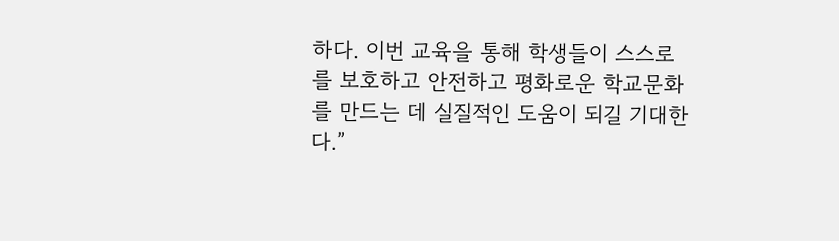하다. 이번 교육을 통해 학생들이 스스로를 보호하고 안전하고 평화로운 학교문화를 만드는 데 실질적인 도움이 되길 기대한다.”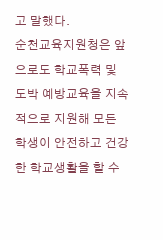고 말했다.
순천교육지원청은 앞으로도 학교폭력 및 도박 예방교육을 지속적으로 지원해 모든 학생이 안전하고 건강한 학교생활을 할 수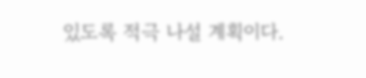있도록 적극 나설 계획이다.